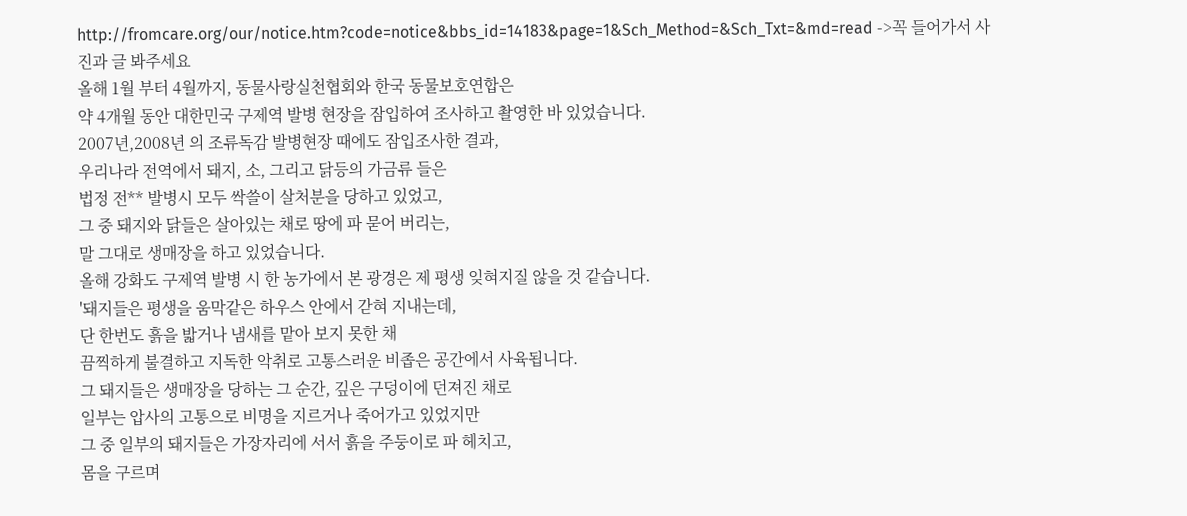http://fromcare.org/our/notice.htm?code=notice&bbs_id=14183&page=1&Sch_Method=&Sch_Txt=&md=read ->꼭 들어가서 사진과 글 봐주세요
올해 1월 부터 4월까지, 동물사랑실천협회와 한국 동물보호연합은
약 4개월 동안 대한민국 구제역 발병 현장을 잠입하여 조사하고 촬영한 바 있었습니다.
2007년,2008년 의 조류독감 발병현장 때에도 잠입조사한 결과,
우리나라 전역에서 돼지, 소, 그리고 닭등의 가금류 들은
법정 전** 발병시 모두 싹쓸이 살처분을 당하고 있었고,
그 중 돼지와 닭들은 살아있는 채로 땅에 파 묻어 버리는,
말 그대로 생매장을 하고 있었습니다.
올해 강화도 구제역 발병 시 한 농가에서 본 광경은 제 평생 잊혀지질 않을 것 같습니다.
'돼지들은 평생을 움막같은 하우스 안에서 갇혀 지내는데,
단 한번도 흙을 밟거나 냄새를 맡아 보지 못한 채
끔찍하게 불결하고 지독한 악취로 고통스러운 비좁은 공간에서 사육됩니다.
그 돼지들은 생매장을 당하는 그 순간, 깊은 구덩이에 던져진 채로
일부는 압사의 고통으로 비명을 지르거나 죽어가고 있었지만
그 중 일부의 돼지들은 가장자리에 서서 흙을 주둥이로 파 헤치고,
몸을 구르며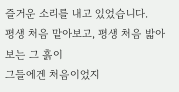즐거운 소리를 내고 있었습니다.
평생 처음 맡아보고, 평생 처음 밟아보는 그 흙이
그들에겐 처음이었지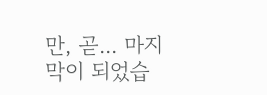만, 곧... 마지막이 되었습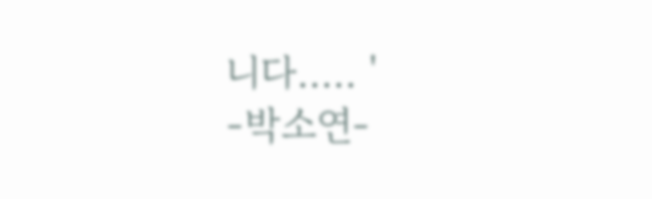니다..... '
-박소연-